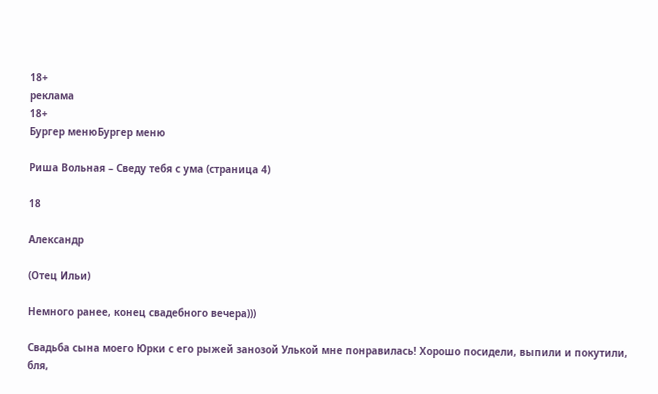18+
реклама
18+
Бургер менюБургер меню

Риша Вольная – Сведу тебя с ума (страница 4)

18

Александр

(Отец Ильи)

Немного ранее, конец свадебного вечера)))

Свадьба сына моего Юрки с его рыжей занозой Улькой мне понравилась! Хорошо посидели, выпили и покутили, бля,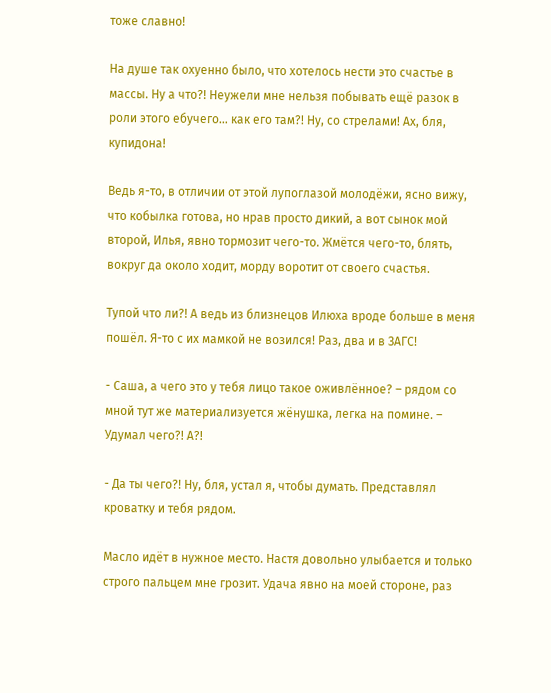тоже славно!

На душе так охуенно было, что хотелось нести это счастье в массы. Ну а что?! Неужели мне нельзя побывать ещё разок в роли этого ебучего… как его там?! Ну, со стрелами! Ах, бля, купидона!

Ведь я-то, в отличии от этой лупоглазой молодёжи, ясно вижу, что кобылка готова, но нрав просто дикий, а вот сынок мой второй, Илья, явно тормозит чего-то. Жмётся чего-то, блять, вокруг да около ходит, морду воротит от своего счастья.

Тупой что ли?! А ведь из близнецов Илюха вроде больше в меня пошёл. Я-то с их мамкой не возился! Раз, два и в ЗАГС!

- Саша, а чего это у тебя лицо такое оживлённое? – рядом со мной тут же материализуется жёнушка, легка на помине. – Удумал чего?! А?!

- Да ты чего?! Ну, бля, устал я, чтобы думать. Представлял кроватку и тебя рядом.

Масло идёт в нужное место. Настя довольно улыбается и только строго пальцем мне грозит. Удача явно на моей стороне, раз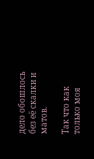дело обошлось без её скалки и матов.

Так что как только моя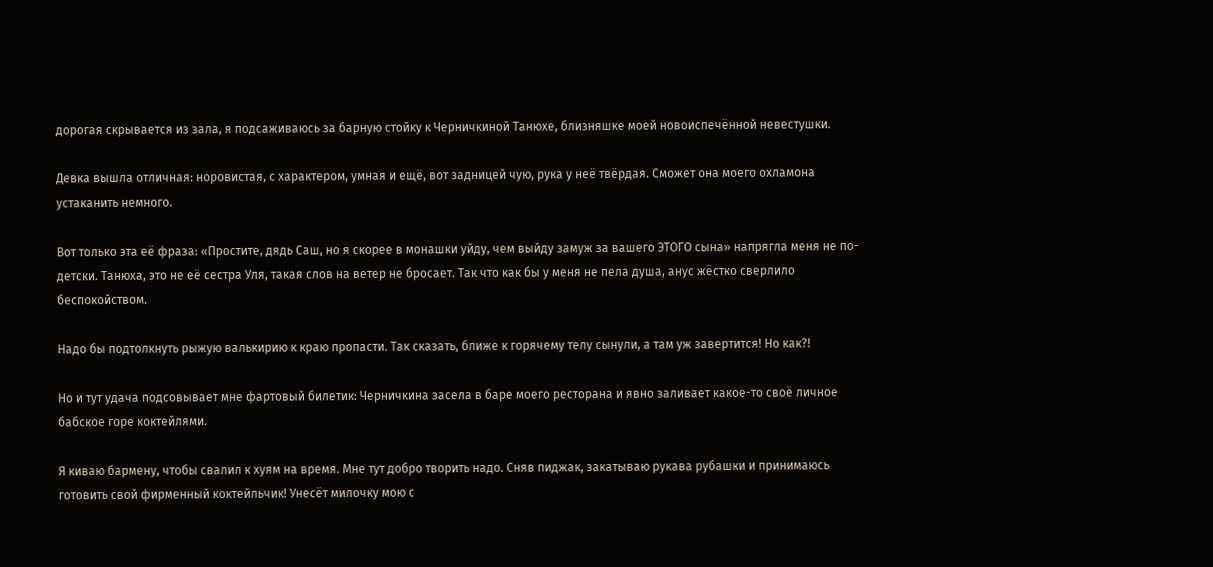дорогая скрывается из зала, я подсаживаюсь за барную стойку к Черничкиной Танюхе, близняшке моей новоиспечённой невестушки.

Девка вышла отличная: норовистая, с характером, умная и ещё, вот задницей чую, рука у неё твёрдая. Сможет она моего охламона устаканить немного.

Вот только эта её фраза: «Простите, дядь Саш, но я скорее в монашки уйду, чем выйду замуж за вашего ЭТОГО сына» напрягла меня не по-детски. Танюха, это не её сестра Уля, такая слов на ветер не бросает. Так что как бы у меня не пела душа, анус жёстко сверлило беспокойством.

Надо бы подтолкнуть рыжую валькирию к краю пропасти. Так сказать, ближе к горячему телу сынули, а там уж завертится! Но как?!

Но и тут удача подсовывает мне фартовый билетик: Черничкина засела в баре моего ресторана и явно заливает какое-то своё личное бабское горе коктейлями.

Я киваю бармену, чтобы свалил к хуям на время. Мне тут добро творить надо. Сняв пиджак, закатываю рукава рубашки и принимаюсь готовить свой фирменный коктейльчик! Унесёт милочку мою с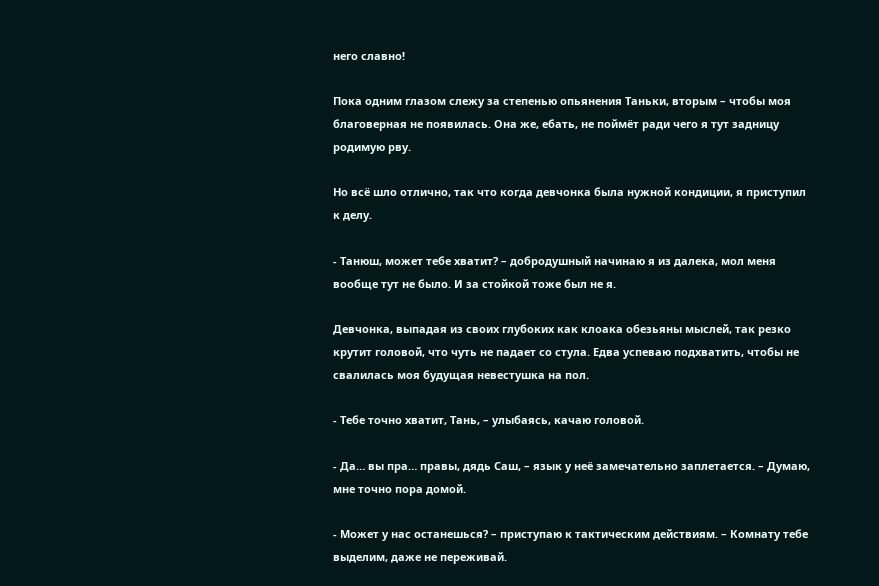него славно!

Пока одним глазом слежу за степенью опьянения Таньки, вторым – чтобы моя благоверная не появилась. Она же, ебать, не поймёт ради чего я тут задницу родимую рву.

Но всё шло отлично, так что когда девчонка была нужной кондиции, я приступил к делу.

- Танюш, может тебе хватит? – добродушный начинаю я из далека, мол меня вообще тут не было. И за стойкой тоже был не я.

Девчонка, выпадая из своих глубоких как клоака обезьяны мыслей, так резко крутит головой, что чуть не падает со стула. Едва успеваю подхватить, чтобы не свалилась моя будущая невестушка на пол.

- Тебе точно хватит, Тань, – улыбаясь, качаю головой.

- Да… вы пра… правы, дядь Саш, – язык у неё замечательно заплетается. – Думаю, мне точно пора домой.

- Может у нас останешься? – приступаю к тактическим действиям. – Комнату тебе выделим, даже не переживай.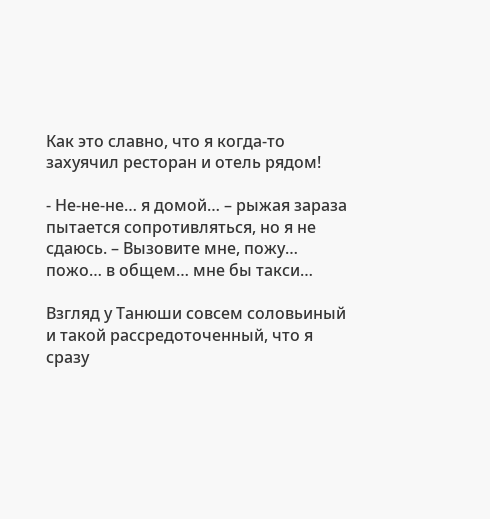Как это славно, что я когда-то захуячил ресторан и отель рядом!

- Не-не-не… я домой… – рыжая зараза пытается сопротивляться, но я не сдаюсь. – Вызовите мне, пожу… пожо… в общем… мне бы такси…

Взгляд у Танюши совсем соловьиный и такой рассредоточенный, что я сразу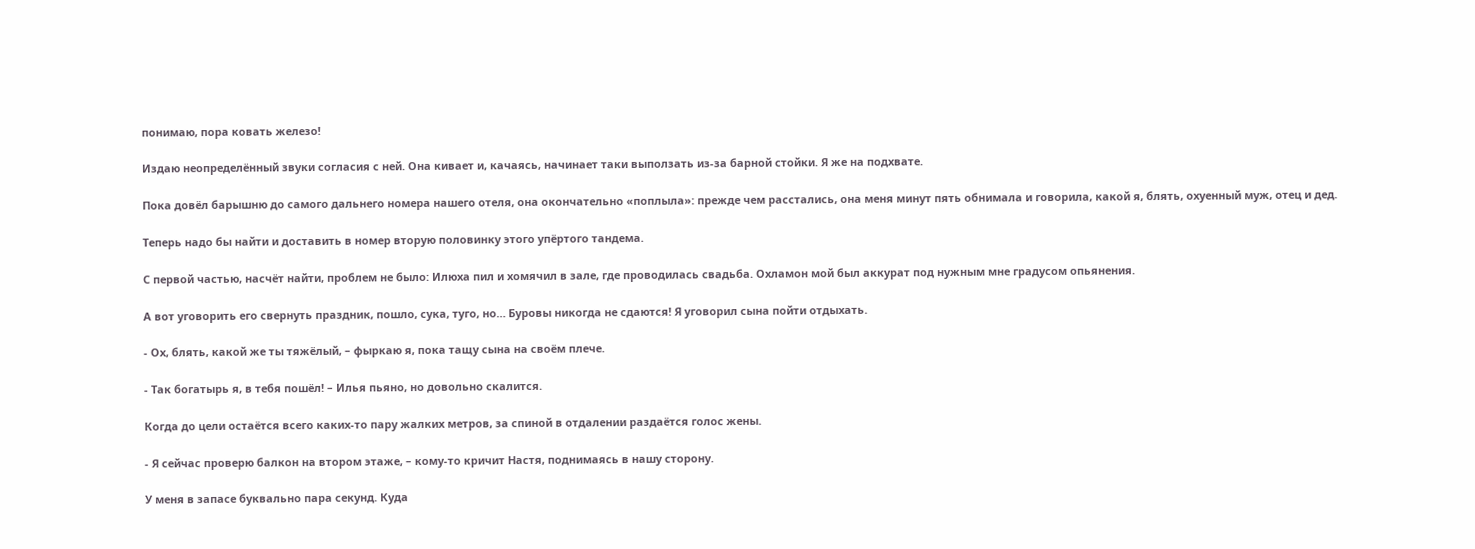понимаю, пора ковать железо!

Издаю неопределённый звуки согласия с ней. Она кивает и, качаясь, начинает таки выползать из-за барной стойки. Я же на подхвате.

Пока довёл барышню до самого дальнего номера нашего отеля, она окончательно «поплыла»: прежде чем расстались, она меня минут пять обнимала и говорила, какой я, блять, охуенный муж, отец и дед.

Теперь надо бы найти и доставить в номер вторую половинку этого упёртого тандема.

С первой частью, насчёт найти, проблем не было: Илюха пил и хомячил в зале, где проводилась свадьба. Охламон мой был аккурат под нужным мне градусом опьянения.

А вот уговорить его свернуть праздник, пошло, сука, туго, но… Буровы никогда не сдаются! Я уговорил сына пойти отдыхать.

- Ох, блять, какой же ты тяжёлый, – фыркаю я, пока тащу сына на своём плече.

- Так богатырь я, в тебя пошёл! – Илья пьяно, но довольно скалится.

Когда до цели остаётся всего каких-то пару жалких метров, за спиной в отдалении раздаётся голос жены.

- Я сейчас проверю балкон на втором этаже, – кому-то кричит Настя, поднимаясь в нашу сторону.

У меня в запасе буквально пара секунд. Куда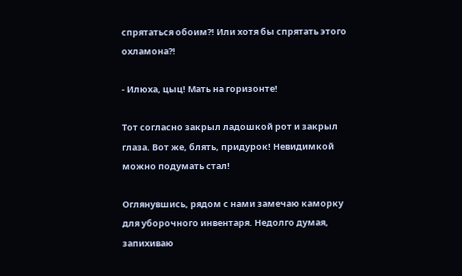спрятаться обоим?! Или хотя бы спрятать этого охламона?!

- Илюха, цыц! Мать на горизонте!

Тот согласно закрыл ладошкой рот и закрыл глаза. Вот же, блять, придурок! Невидимкой можно подумать стал!

Оглянувшись, рядом с нами замечаю каморку для уборочного инвентаря. Недолго думая, запихиваю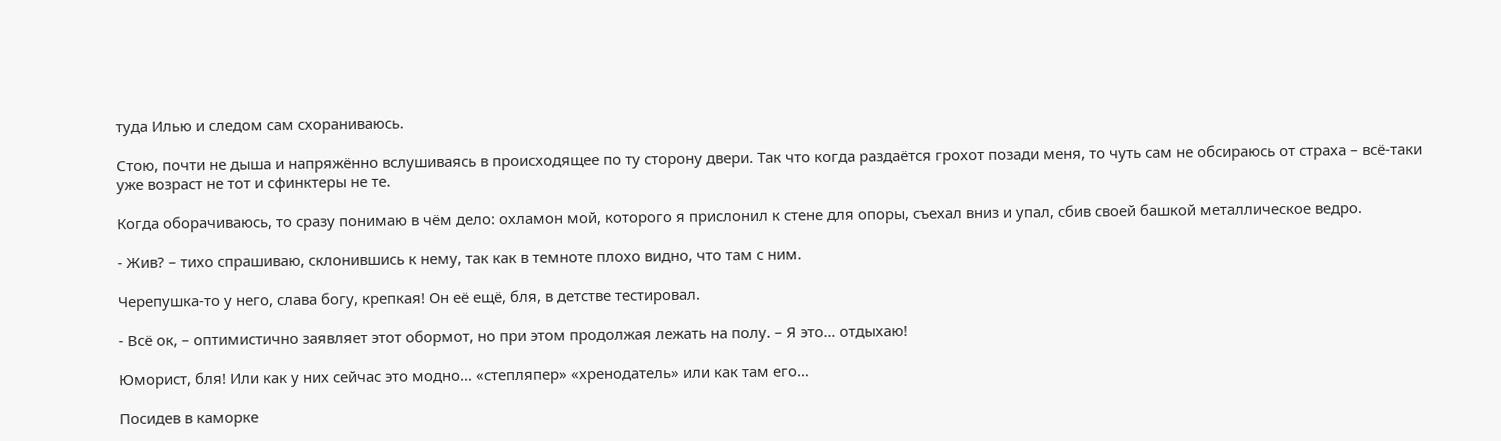туда Илью и следом сам схораниваюсь.

Стою, почти не дыша и напряжённо вслушиваясь в происходящее по ту сторону двери. Так что когда раздаётся грохот позади меня, то чуть сам не обсираюсь от страха – всё-таки уже возраст не тот и сфинктеры не те.

Когда оборачиваюсь, то сразу понимаю в чём дело: охламон мой, которого я прислонил к стене для опоры, съехал вниз и упал, сбив своей башкой металлическое ведро.

- Жив? – тихо спрашиваю, склонившись к нему, так как в темноте плохо видно, что там с ним.

Черепушка-то у него, слава богу, крепкая! Он её ещё, бля, в детстве тестировал.

- Всё ок, – оптимистично заявляет этот обормот, но при этом продолжая лежать на полу. – Я это… отдыхаю!

Юморист, бля! Или как у них сейчас это модно… «степляпер» «хренодатель» или как там его…

Посидев в каморке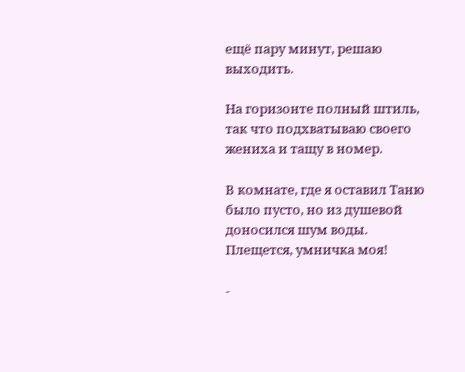ещё пару минут, решаю выходить.

На горизонте полный штиль, так что подхватываю своего жениха и тащу в номер.

В комнате, где я оставил Таню было пусто, но из душевой доносился шум воды. Плещется, умничка моя!

-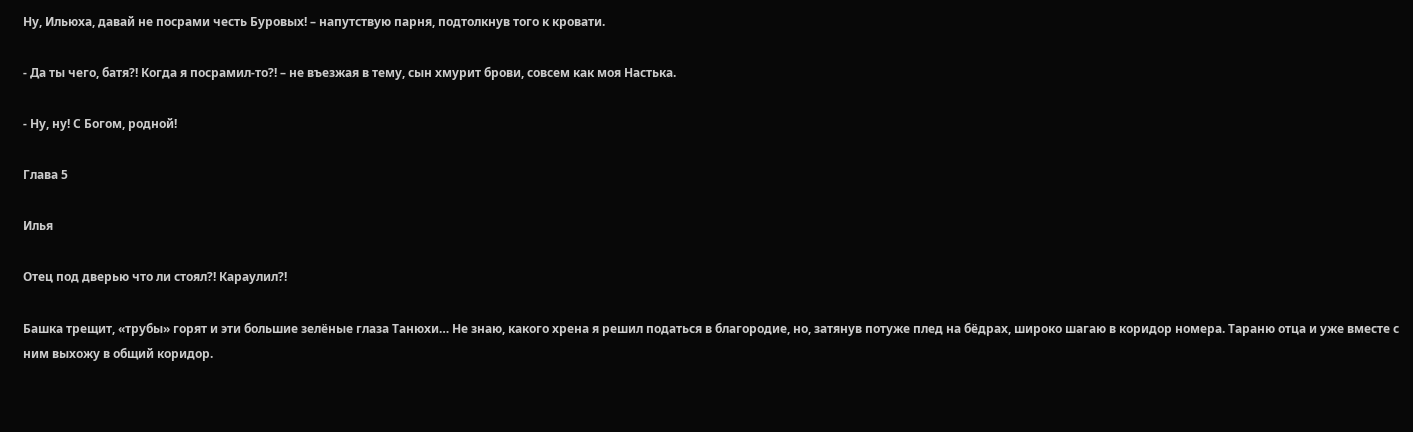Ну, Ильюха, давай не посрами честь Буровых! – напутствую парня, подтолкнув того к кровати.

- Да ты чего, батя?! Когда я посрамил-то?! – не въезжая в тему, сын хмурит брови, совсем как моя Настька.

- Ну, ну! С Богом, родной!

Глава 5

Илья

Отец под дверью что ли стоял?! Караулил?!

Башка трещит, «трубы» горят и эти большие зелёные глаза Танюхи… Не знаю, какого хрена я решил податься в благородие, но, затянув потуже плед на бёдрах, широко шагаю в коридор номера. Тараню отца и уже вместе с ним выхожу в общий коридор.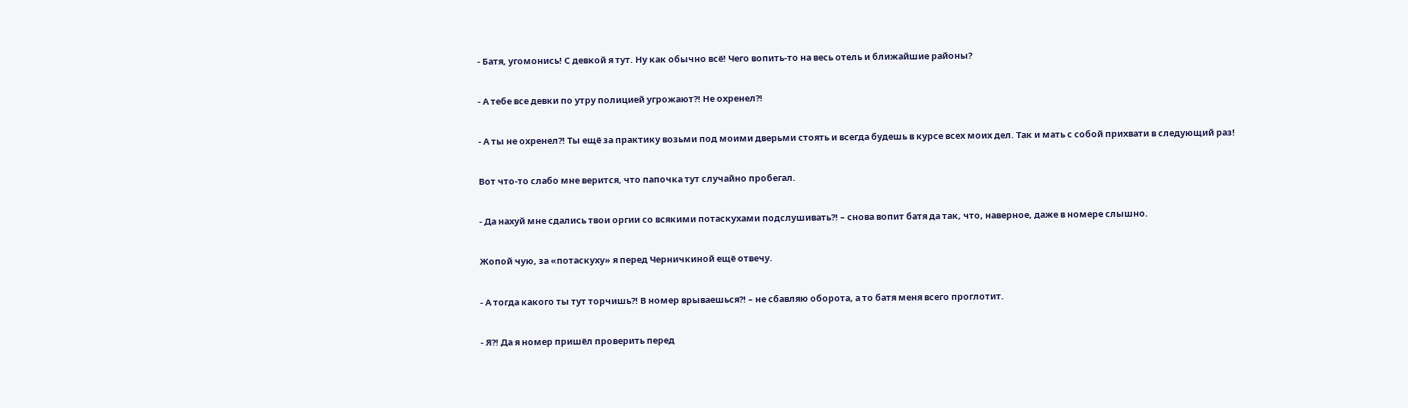- Батя, угомонись! С девкой я тут. Ну как обычно всё! Чего вопить-то на весь отель и ближайшие районы?

- А тебе все девки по утру полицией угрожают?! Не охренел?!

- А ты не охренел?! Ты ещё за практику возьми под моими дверьми стоять и всегда будешь в курсе всех моих дел. Так и мать с собой прихвати в следующий раз!

Вот что-то слабо мне верится, что папочка тут случайно пробегал.

- Да нахуй мне сдались твои оргии со всякими потаскухами подслушивать?! – снова вопит батя да так, что, наверное, даже в номере слышно.

Жопой чую, за «потаскуху» я перед Черничкиной ещё отвечу.

- А тогда какого ты тут торчишь?! В номер врываешься?! – не сбавляю оборота, а то батя меня всего проглотит.

- Я?! Да я номер пришёл проверить перед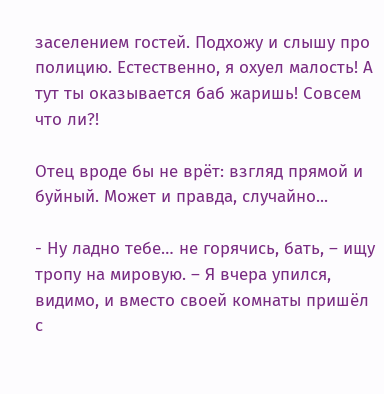заселением гостей. Подхожу и слышу про полицию. Естественно, я охуел малость! А тут ты оказывается баб жаришь! Совсем что ли?!

Отец вроде бы не врёт: взгляд прямой и буйный. Может и правда, случайно...

- Ну ладно тебе… не горячись, бать, – ищу тропу на мировую. – Я вчера упился, видимо, и вместо своей комнаты пришёл с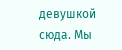девушкой сюда. Мы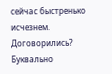сейчас быстренько исчезнем. Договорились? Буквально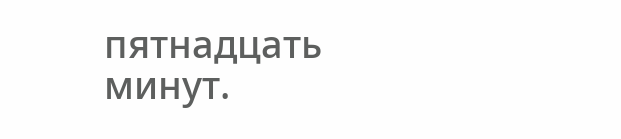пятнадцать минут.